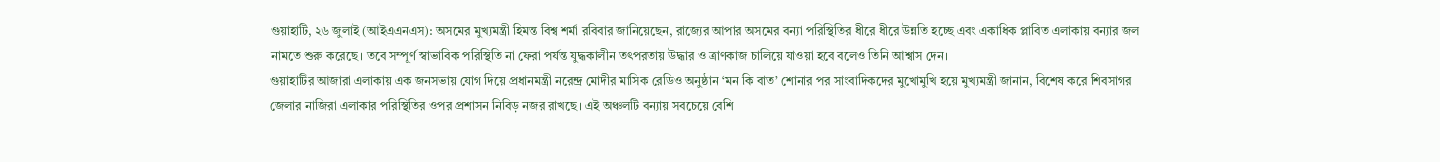গুয়াহাটি, ২৬ জুলাই (আইএএনএস): অসমের মুখ্যমন্ত্রী হিমন্ত বিশ্ব শর্মা রবিবার জানিয়েছেন, রাজ্যের আপার অসমের বন্যা পরিস্থিতির ধীরে ধীরে উন্নতি হচ্ছে এবং একাধিক প্লাবিত এলাকায় বন্যার জল নামতে শুরু করেছে। তবে সম্পূর্ণ স্বাভাবিক পরিস্থিতি না ফেরা পর্যন্ত যুদ্ধকালীন তৎপরতায় উদ্ধার ও ত্রাণকাজ চালিয়ে যাওয়া হবে বলেও তিনি আশ্বাস দেন।
গুয়াহাটির আজারা এলাকায় এক জনসভায় যোগ দিয়ে প্রধানমন্ত্রী নরেন্দ্র মোদীর মাসিক রেডিও অনুষ্ঠান ‘মন কি বাত’ শোনার পর সাংবাদিকদের মুখোমুখি হয়ে মুখ্যমন্ত্রী জানান, বিশেষ করে শিবসাগর জেলার নাজিরা এলাকার পরিস্থিতির ওপর প্রশাসন নিবিড় নজর রাখছে। এই অঞ্চলটি বন্যায় সবচেয়ে বেশি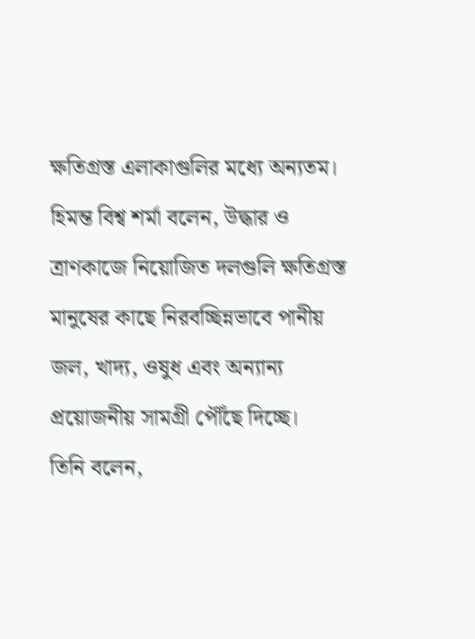ক্ষতিগ্রস্ত এলাকাগুলির মধ্যে অন্যতম।
হিমন্ত বিশ্ব শর্মা বলেন, উদ্ধার ও ত্রাণকাজে নিয়োজিত দলগুলি ক্ষতিগ্রস্ত মানুষের কাছে নিরবচ্ছিন্নভাবে পানীয় জল, খাদ্য, ওষুধ এবং অন্যান্য প্রয়োজনীয় সামগ্রী পৌঁছে দিচ্ছে।
তিনি বলেন,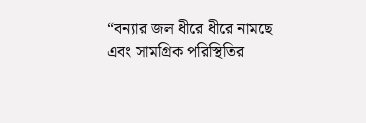“বন্যার জল ধীরে ধীরে নামছে এবং সামগ্রিক পরিস্থিতির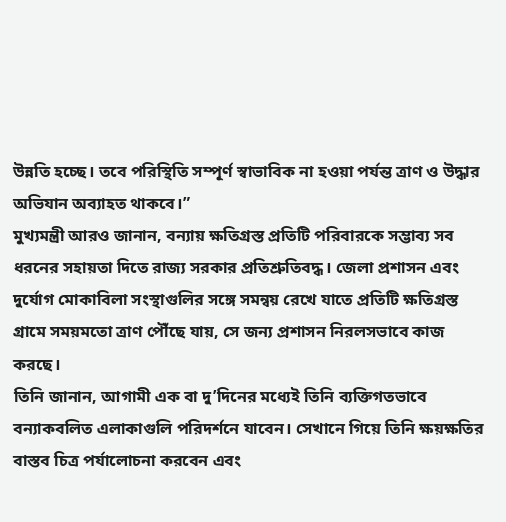উন্নতি হচ্ছে। তবে পরিস্থিতি সম্পূর্ণ স্বাভাবিক না হওয়া পর্যন্ত ত্রাণ ও উদ্ধার অভিযান অব্যাহত থাকবে।”
মুখ্যমন্ত্রী আরও জানান, বন্যায় ক্ষতিগ্রস্ত প্রতিটি পরিবারকে সম্ভাব্য সব ধরনের সহায়তা দিতে রাজ্য সরকার প্রতিশ্রুতিবদ্ধ। জেলা প্রশাসন এবং দুর্যোগ মোকাবিলা সংস্থাগুলির সঙ্গে সমন্বয় রেখে যাতে প্রতিটি ক্ষতিগ্রস্ত গ্রামে সময়মতো ত্রাণ পৌঁছে যায়, সে জন্য প্রশাসন নিরলসভাবে কাজ করছে।
তিনি জানান, আগামী এক বা দু’দিনের মধ্যেই তিনি ব্যক্তিগতভাবে বন্যাকবলিত এলাকাগুলি পরিদর্শনে যাবেন। সেখানে গিয়ে তিনি ক্ষয়ক্ষতির বাস্তব চিত্র পর্যালোচনা করবেন এবং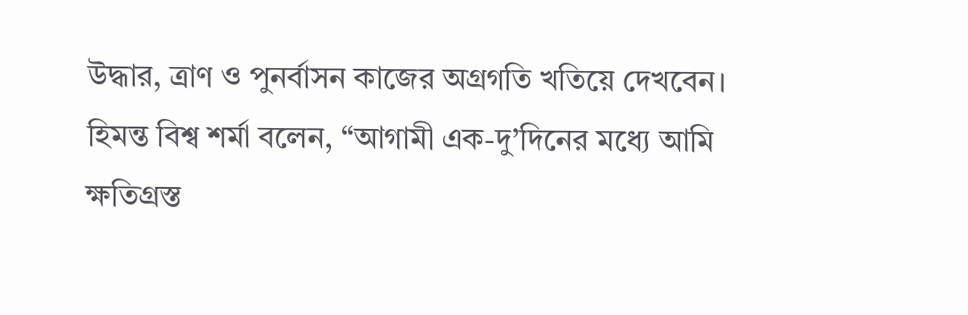উদ্ধার, ত্রাণ ও পুনর্বাসন কাজের অগ্রগতি খতিয়ে দেখবেন।
হিমন্ত বিশ্ব শর্মা বলেন, “আগামী এক-দু’দিনের মধ্যে আমি ক্ষতিগ্রস্ত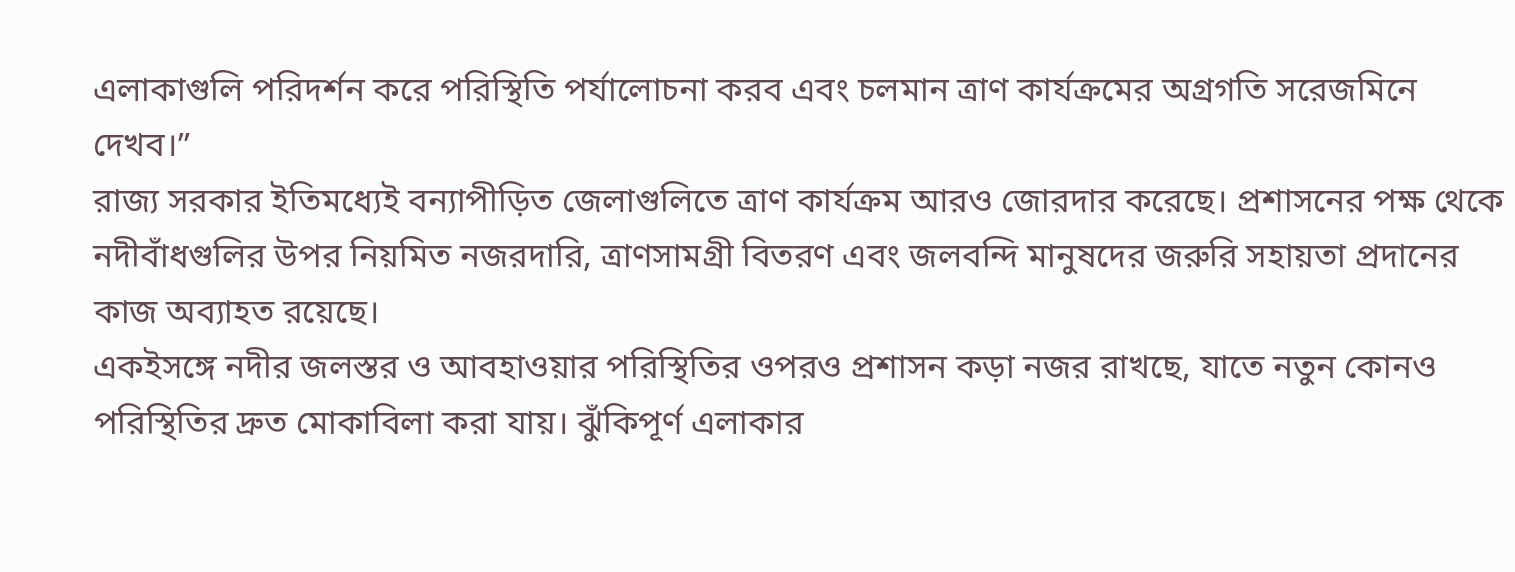এলাকাগুলি পরিদর্শন করে পরিস্থিতি পর্যালোচনা করব এবং চলমান ত্রাণ কার্যক্রমের অগ্রগতি সরেজমিনে দেখব।”
রাজ্য সরকার ইতিমধ্যেই বন্যাপীড়িত জেলাগুলিতে ত্রাণ কার্যক্রম আরও জোরদার করেছে। প্রশাসনের পক্ষ থেকে নদীবাঁধগুলির উপর নিয়মিত নজরদারি, ত্রাণসামগ্রী বিতরণ এবং জলবন্দি মানুষদের জরুরি সহায়তা প্রদানের কাজ অব্যাহত রয়েছে।
একইসঙ্গে নদীর জলস্তর ও আবহাওয়ার পরিস্থিতির ওপরও প্রশাসন কড়া নজর রাখছে, যাতে নতুন কোনও পরিস্থিতির দ্রুত মোকাবিলা করা যায়। ঝুঁকিপূর্ণ এলাকার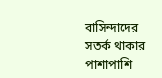বাসিন্দাদের সতর্ক থাকার পাশাপাশি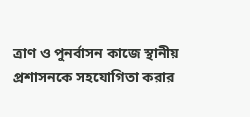ত্রাণ ও পুনর্বাসন কাজে স্থানীয় প্রশাসনকে সহযোগিতা করার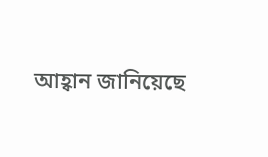আহ্বান জানিয়েছে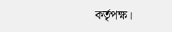কর্তৃপক্ষ।